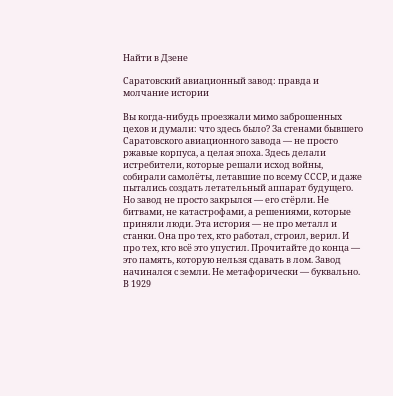Найти в Дзене

Саратовский авиационный завод: правда и молчание истории

Вы когда-нибудь проезжали мимо заброшенных цехов и думали: что здесь было? За стенами бывшего Саратовского авиационного завода — не просто ржавые корпуса, а целая эпоха. Здесь делали истребители, которые решали исход войны, собирали самолёты, летавшие по всему СССР, и даже пытались создать летательный аппарат будущего. Но завод не просто закрылся — его стёрли. Не битвами, не катастрофами, а решениями, которые приняли люди. Эта история — не про металл и станки. Она про тех, кто работал, строил, верил. И про тех, кто всё это упустил. Прочитайте до конца — это память, которую нельзя сдавать в лом. Завод начинался с земли. Не метафорически — буквально. В 1929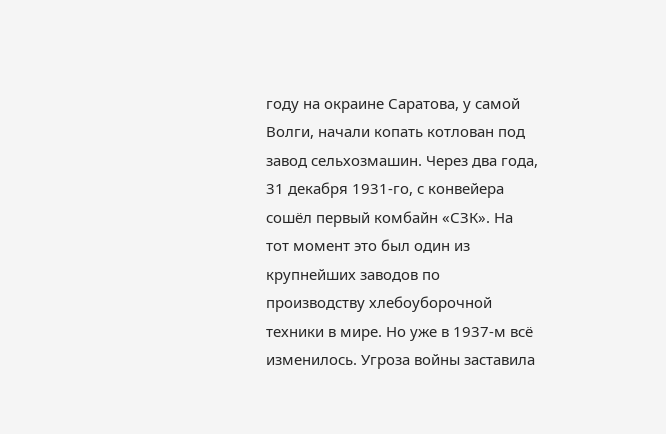году на окраине Саратова, у самой Волги, начали копать котлован под завод сельхозмашин. Через два года, 31 декабря 1931-го, с конвейера сошёл первый комбайн «СЗК». На тот момент это был один из крупнейших заводов по производству хлебоуборочной техники в мире. Но уже в 1937-м всё изменилось. Угроза войны заставила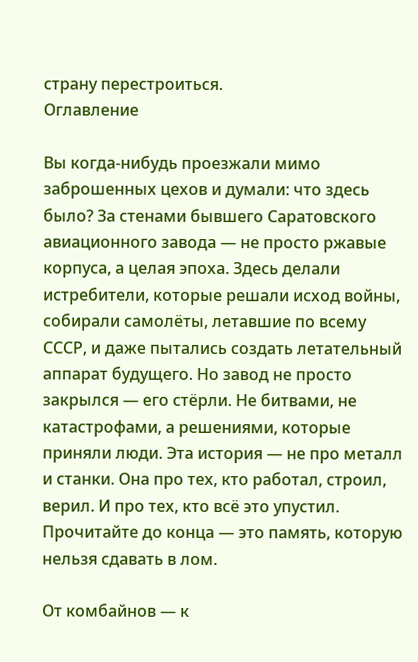страну перестроиться.
Оглавление

Вы когда-нибудь проезжали мимо заброшенных цехов и думали: что здесь было? За стенами бывшего Саратовского авиационного завода — не просто ржавые корпуса, а целая эпоха. Здесь делали истребители, которые решали исход войны, собирали самолёты, летавшие по всему СССР, и даже пытались создать летательный аппарат будущего. Но завод не просто закрылся — его стёрли. Не битвами, не катастрофами, а решениями, которые приняли люди. Эта история — не про металл и станки. Она про тех, кто работал, строил, верил. И про тех, кто всё это упустил. Прочитайте до конца — это память, которую нельзя сдавать в лом.

От комбайнов — к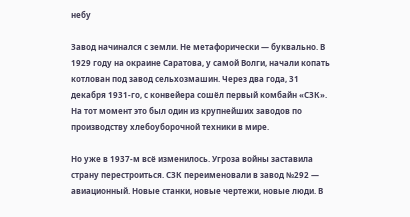небу

Завод начинался с земли. Не метафорически — буквально. В 1929 году на окраине Саратова, у самой Волги, начали копать котлован под завод сельхозмашин. Через два года, 31 декабря 1931-го, с конвейера сошёл первый комбайн «СЗК». На тот момент это был один из крупнейших заводов по производству хлебоуборочной техники в мире.

Но уже в 1937-м всё изменилось. Угроза войны заставила страну перестроиться. СЗК переименовали в завод №292 — авиационный. Новые станки, новые чертежи, новые люди. В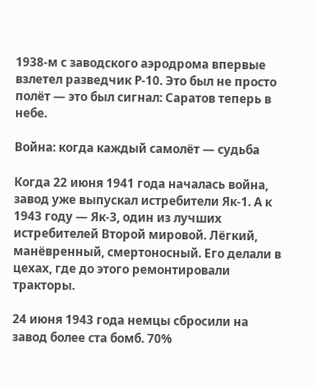1938-м с заводского аэродрома впервые взлетел разведчик Р-10. Это был не просто полёт — это был сигнал: Саратов теперь в небе.

Война: когда каждый самолёт — судьба

Когда 22 июня 1941 года началась война, завод уже выпускал истребители Як-1. А к 1943 году — Як-3, один из лучших истребителей Второй мировой. Лёгкий, манёвренный, смертоносный. Его делали в цехах, где до этого ремонтировали тракторы.

24 июня 1943 года немцы сбросили на завод более ста бомб. 70%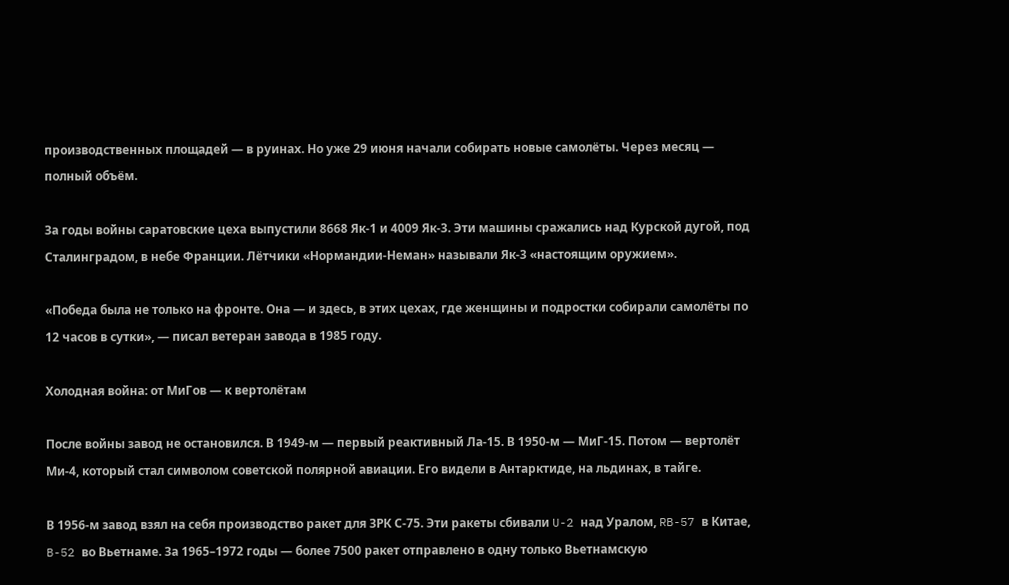производственных площадей — в руинах. Но уже 29 июня начали собирать новые самолёты. Через месяц — полный объём.

За годы войны саратовские цеха выпустили 8668 Як-1 и 4009 Як-3. Эти машины сражались над Курской дугой, под Сталинградом, в небе Франции. Лётчики «Нормандии-Неман» называли Як-3 «настоящим оружием».

«Победа была не только на фронте. Она — и здесь, в этих цехах, где женщины и подростки собирали самолёты по 12 часов в сутки», — писал ветеран завода в 1985 году.

Холодная война: от МиГов — к вертолётам

После войны завод не остановился. В 1949-м — первый реактивный Ла-15. В 1950-м — МиГ-15. Потом — вертолёт Ми-4, который стал символом советской полярной авиации. Его видели в Антарктиде, на льдинах, в тайге.

В 1956-м завод взял на себя производство ракет для ЗРК С-75. Эти ракеты сбивали U-2 над Уралом, RB-57 в Китае, B-52 во Вьетнаме. За 1965–1972 годы — более 7500 ракет отправлено в одну только Вьетнамскую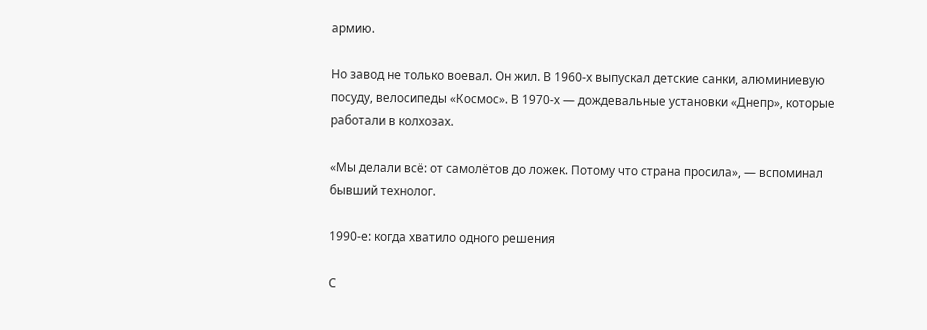армию.

Но завод не только воевал. Он жил. В 1960-х выпускал детские санки, алюминиевую посуду, велосипеды «Космос». В 1970-х — дождевальные установки «Днепр», которые работали в колхозах.

«Мы делали всё: от самолётов до ложек. Потому что страна просила», — вспоминал бывший технолог.

1990-е: когда хватило одного решения

С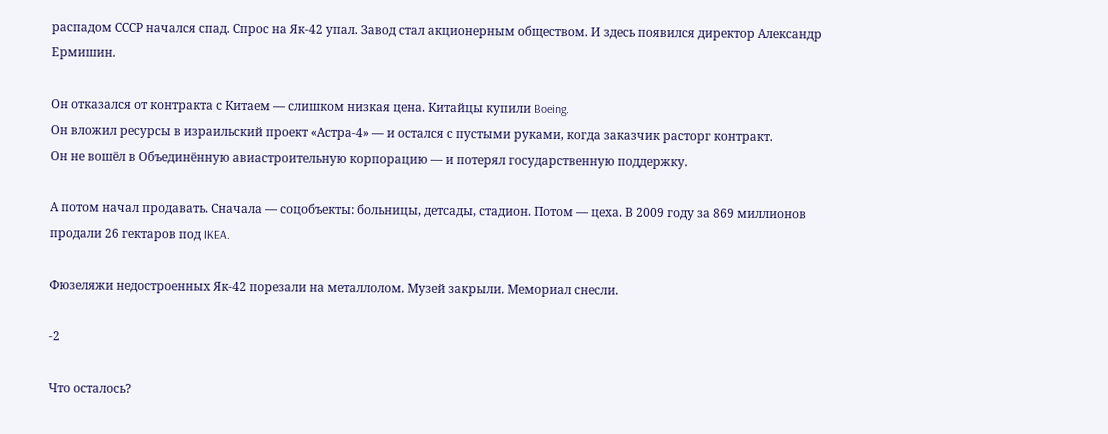распадом СССР начался спад. Спрос на Як-42 упал. Завод стал акционерным обществом. И здесь появился директор Александр Ермишин.

Он отказался от контракта с Китаем — слишком низкая цена. Китайцы купили Boeing.
Он вложил ресурсы в израильский проект «Астра-4» — и остался с пустыми руками, когда заказчик расторг контракт.
Он не вошёл в Объединённую авиастроительную корпорацию — и потерял государственную поддержку.

А потом начал продавать. Сначала — соцобъекты: больницы, детсады, стадион. Потом — цеха. В 2009 году за 869 миллионов продали 26 гектаров под IKEA.

Фюзеляжи недостроенных Як-42 порезали на металлолом. Музей закрыли. Мемориал снесли.

-2

Что осталось?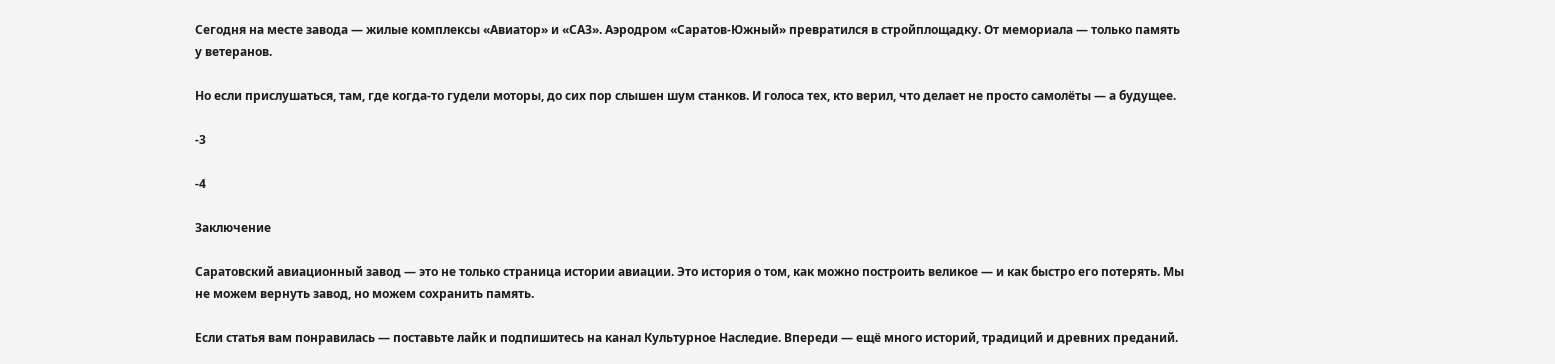Сегодня на месте завода — жилые комплексы «Авиатор» и «САЗ». Аэродром «Саратов-Южный» превратился в стройплощадку. От мемориала — только память у ветеранов.

Но если прислушаться, там, где когда-то гудели моторы, до сих пор слышен шум станков. И голоса тех, кто верил, что делает не просто самолёты — а будущее.

-3

-4

Заключение

Саратовский авиационный завод — это не только страница истории авиации. Это история о том, как можно построить великое — и как быстро его потерять. Мы не можем вернуть завод, но можем сохранить память.

Если статья вам понравилась — поставьте лайк и подпишитесь на канал Культурное Наследие. Впереди — ещё много историй, традиций и древних преданий.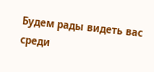Будем рады видеть вас среди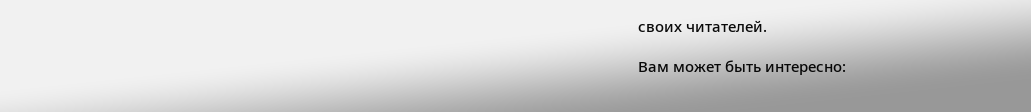своих читателей.

Вам может быть интересно: